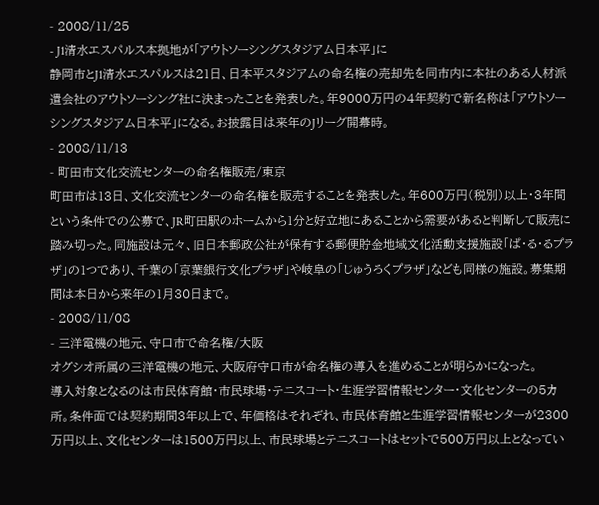- 2008/11/25
- J1清水エスパルス本拠地が「アウトソーシングスタジアム日本平」に
静岡市とJ1清水エスパルスは21日、日本平スタジアムの命名権の売却先を同市内に本社のある人材派遣会社のアウトソーシング社に決まったことを発表した。年9000万円の4年契約で新名称は「アウトソーシングスタジアム日本平」になる。お披露目は来年のJリーグ開幕時。
- 2008/11/13
- 町田市文化交流センターの命名権販売/東京
町田市は13日、文化交流センターの命名権を販売することを発表した。年600万円(税別)以上・3年間という条件での公募で、JR町田駅のホームから1分と好立地にあることから需要があると判断して販売に踏み切った。同施設は元々、旧日本郵政公社が保有する郵便貯金地域文化活動支援施設「ぱ・る・るプラザ」の1つであり、千葉の「京葉銀行文化プラザ」や岐阜の「じゅうろくプラザ」なども同様の施設。募集期間は本日から来年の1月30日まで。
- 2008/11/08
- 三洋電機の地元、守口市で命名権/大阪
オグシオ所属の三洋電機の地元、大阪府守口市が命名権の導入を進めることが明らかになった。
導入対象となるのは市民体育館・市民球場・テニスコート・生涯学習情報センター・文化センターの5カ所。条件面では契約期間3年以上で、年価格はそれぞれ、市民体育館と生涯学習情報センターが2300万円以上、文化センターは1500万円以上、市民球場とテニスコートはセットで500万円以上となってい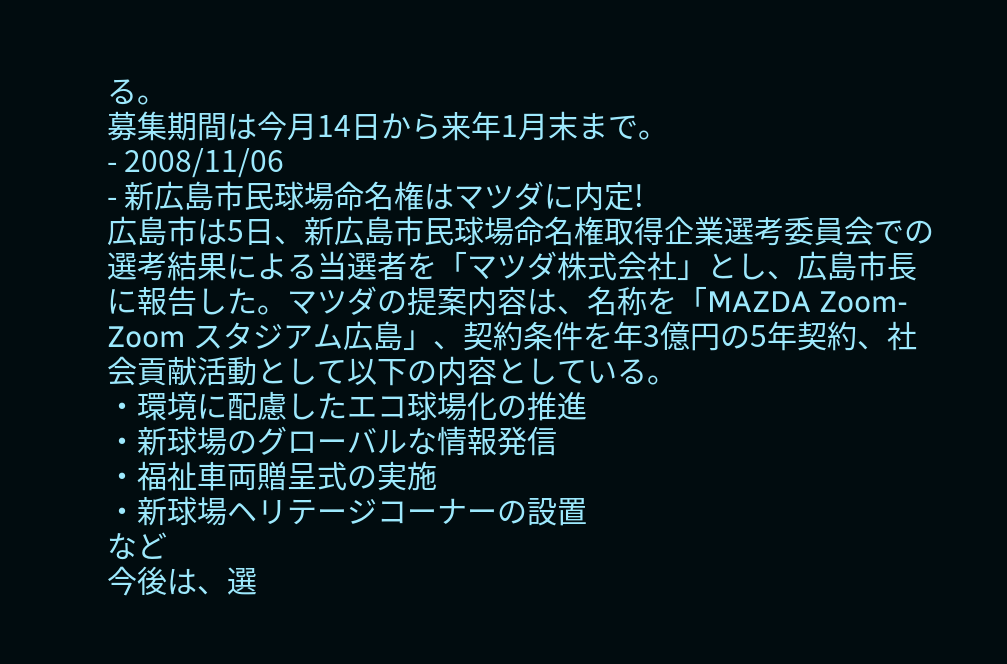る。
募集期間は今月14日から来年1月末まで。
- 2008/11/06
- 新広島市民球場命名権はマツダに内定!
広島市は5日、新広島市民球場命名権取得企業選考委員会での選考結果による当選者を「マツダ株式会社」とし、広島市長に報告した。マツダの提案内容は、名称を「MAZDA Zoom‐Zoom スタジアム広島」、契約条件を年3億円の5年契約、社会貢献活動として以下の内容としている。
・環境に配慮したエコ球場化の推進
・新球場のグローバルな情報発信
・福祉車両贈呈式の実施
・新球場ヘリテージコーナーの設置
など
今後は、選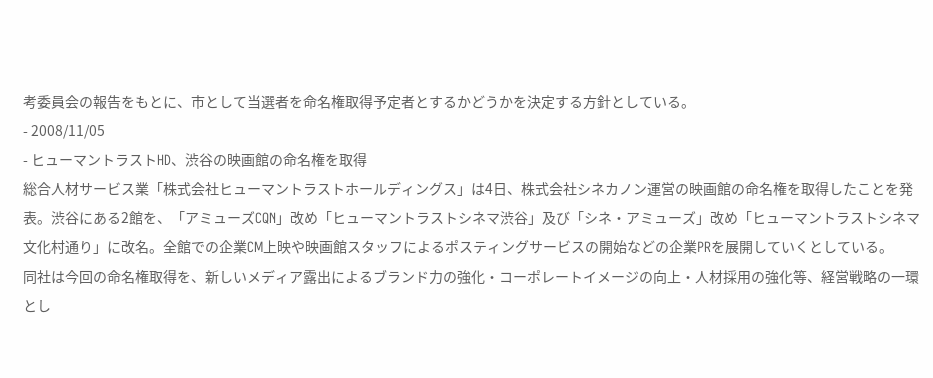考委員会の報告をもとに、市として当選者を命名権取得予定者とするかどうかを決定する方針としている。
- 2008/11/05
- ヒューマントラストHD、渋谷の映画館の命名権を取得
総合人材サービス業「株式会社ヒューマントラストホールディングス」は4日、株式会社シネカノン運営の映画館の命名権を取得したことを発表。渋谷にある2館を、「アミューズCQN」改め「ヒューマントラストシネマ渋谷」及び「シネ・アミューズ」改め「ヒューマントラストシネマ文化村通り」に改名。全館での企業CM上映や映画館スタッフによるポスティングサービスの開始などの企業PRを展開していくとしている。
同社は今回の命名権取得を、新しいメディア露出によるブランド力の強化・コーポレートイメージの向上・人材採用の強化等、経営戦略の一環とし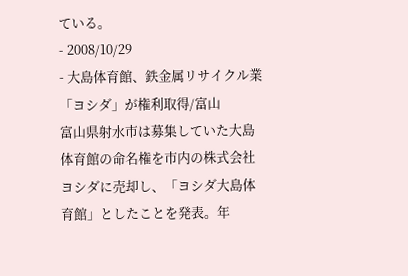ている。
- 2008/10/29
- 大島体育館、鉄金属リサイクル業「ヨシダ」が権利取得/富山
富山県射水市は募集していた大島体育館の命名権を市内の株式会社ヨシダに売却し、「ヨシダ大島体育館」としたことを発表。年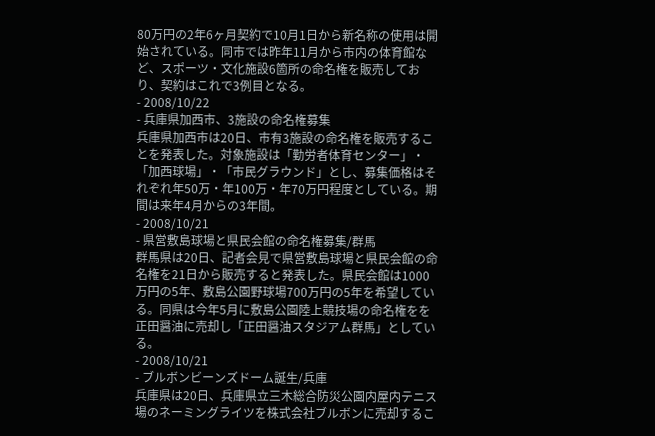80万円の2年6ヶ月契約で10月1日から新名称の使用は開始されている。同市では昨年11月から市内の体育館など、スポーツ・文化施設6箇所の命名権を販売しており、契約はこれで3例目となる。
- 2008/10/22
- 兵庫県加西市、3施設の命名権募集
兵庫県加西市は20日、市有3施設の命名権を販売することを発表した。対象施設は「勤労者体育センター」・「加西球場」・「市民グラウンド」とし、募集価格はそれぞれ年50万・年100万・年70万円程度としている。期間は来年4月からの3年間。
- 2008/10/21
- 県営敷島球場と県民会館の命名権募集/群馬
群馬県は20日、記者会見で県営敷島球場と県民会館の命名権を21日から販売すると発表した。県民会館は1000万円の5年、敷島公園野球場700万円の5年を希望している。同県は今年5月に敷島公園陸上競技場の命名権をを正田醤油に売却し「正田醤油スタジアム群馬」としている。
- 2008/10/21
- ブルボンビーンズドーム誕生/兵庫
兵庫県は20日、兵庫県立三木総合防災公園内屋内テニス場のネーミングライツを株式会社ブルボンに売却するこ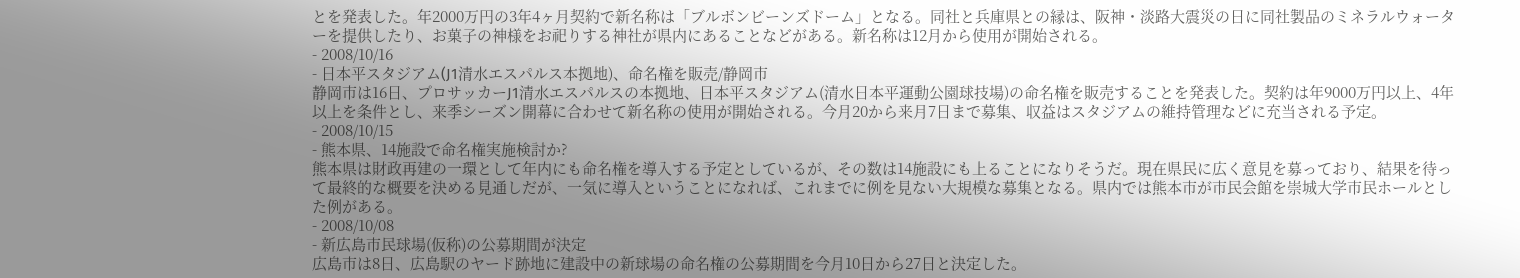とを発表した。年2000万円の3年4ヶ月契約で新名称は「ブルボンビーンズドーム」となる。同社と兵庫県との縁は、阪神・淡路大震災の日に同社製品のミネラルウォーターを提供したり、お菓子の神様をお祀りする神社が県内にあることなどがある。新名称は12月から使用が開始される。
- 2008/10/16
- 日本平スタジアム(J1清水エスパルス本拠地)、命名権を販売/静岡市
静岡市は16日、プロサッカーJ1清水エスパルスの本拠地、日本平スタジアム(清水日本平運動公園球技場)の命名権を販売することを発表した。契約は年9000万円以上、4年以上を条件とし、来季シーズン開幕に合わせて新名称の使用が開始される。今月20から来月7日まで募集、収益はスタジアムの維持管理などに充当される予定。
- 2008/10/15
- 熊本県、14施設で命名権実施検討か?
熊本県は財政再建の一環として年内にも命名権を導入する予定としているが、その数は14施設にも上ることになりそうだ。現在県民に広く意見を募っており、結果を待って最終的な概要を決める見通しだが、一気に導入ということになれば、これまでに例を見ない大規模な募集となる。県内では熊本市が市民会館を崇城大学市民ホールとした例がある。
- 2008/10/08
- 新広島市民球場(仮称)の公募期間が決定
広島市は8日、広島駅のヤード跡地に建設中の新球場の命名権の公募期間を今月10日から27日と決定した。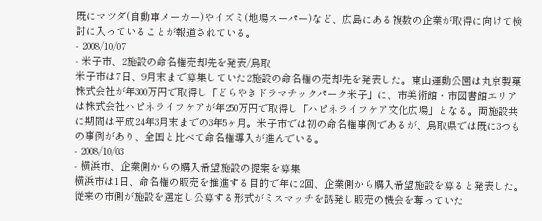既にマツダ(自動車メーカー)やイズミ(地場スーパー)など、広島にある複数の企業が取得に向けて検討に入っていることが報道されている。
- 2008/10/07
- 米子市、2施設の命名権売却先を発表/鳥取
米子市は7日、9月末まで募集していた2施設の命名権の売却先を発表した。東山運動公園は丸京製菓株式会社が年300万円で取得し「どらやきドラマチックパーク米子」に、市美術館・市図書館エリアは株式会社ハピネライフケアが年250万円で取得し「ハピネライフケア文化広場」となる。両施設共に期間は平成24年3月末までの3年5ヶ月。米子市では初の命名権事例であるが、鳥取県では既に3つもの事例があり、全国と比べて命名権導入が進んでいる。
- 2008/10/03
- 横浜市、企業側からの購入希望施設の提案を募集
横浜市は1日、命名権の販売を推進する目的で年に2回、企業側から購入希望施設を募ると発表した。従来の市側が施設を選定し公募する形式がミスマッチを誘発し販売の機会を奪っていた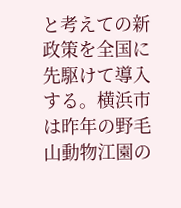と考えての新政策を全国に先駆けて導入する。横浜市は昨年の野毛山動物江園の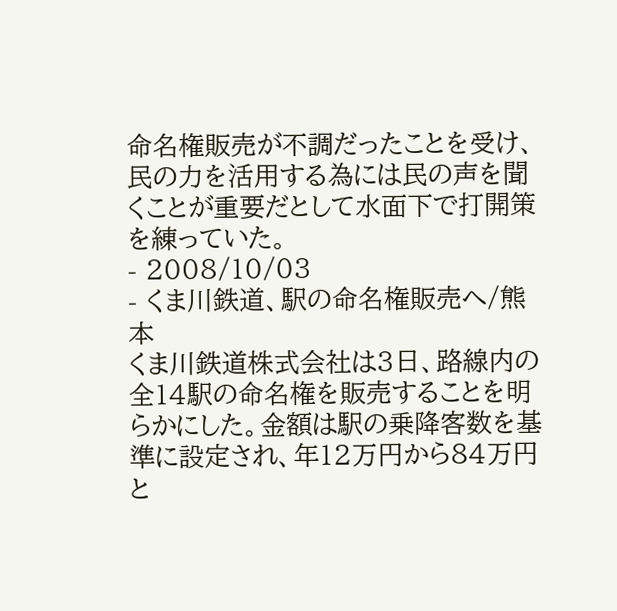命名権販売が不調だったことを受け、民の力を活用する為には民の声を聞くことが重要だとして水面下で打開策を練っていた。
- 2008/10/03
- くま川鉄道、駅の命名権販売へ/熊本
くま川鉄道株式会社は3日、路線内の全14駅の命名権を販売することを明らかにした。金額は駅の乗降客数を基準に設定され、年12万円から84万円と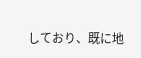しており、既に地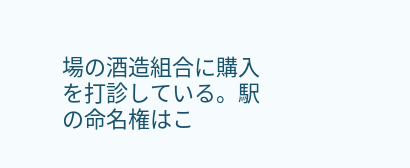場の酒造組合に購入を打診している。駅の命名権はこ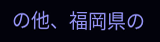の他、福岡県の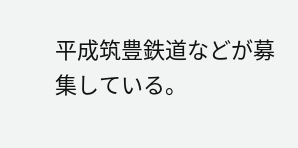平成筑豊鉄道などが募集している。